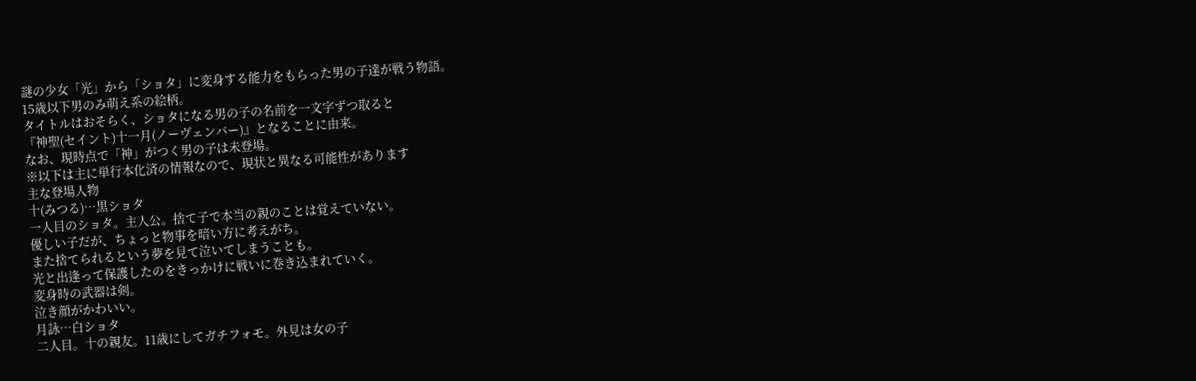謎の少女「光」から「ショタ」に変身する能力をもらった男の子達が戦う物語。
15歳以下男のみ萌え系の絵柄。
タイトルはおそらく、ショタになる男の子の名前を一文字ずつ取ると
『神聖(セイント)十一月(ノーヴェンバー)』となることに由来。
なお、現時点で「神」がつく男の子は未登場。
※以下は主に単行本化済の情報なので、現状と異なる可能性があります
主な登場人物
十(みつる)…黒ショタ
一人目のショタ。主人公。捨て子で本当の親のことは覚えていない。
優しい子だが、ちょっと物事を暗い方に考えがち。
また捨てられるという夢を見て泣いてしまうことも。
光と出逢って保護したのをきっかけに戦いに巻き込まれていく。
変身時の武器は剣。
泣き顔がかわいい。
月詠…白ショタ
二人目。十の親友。11歳にしてガチフォモ。外見は女の子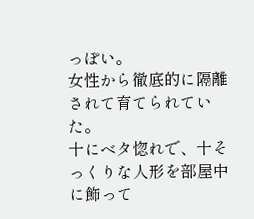っぽい。
女性から徹底的に隔離されて育てられていた。
十にベタ惚れで、十そっくりな人形を部屋中に飾って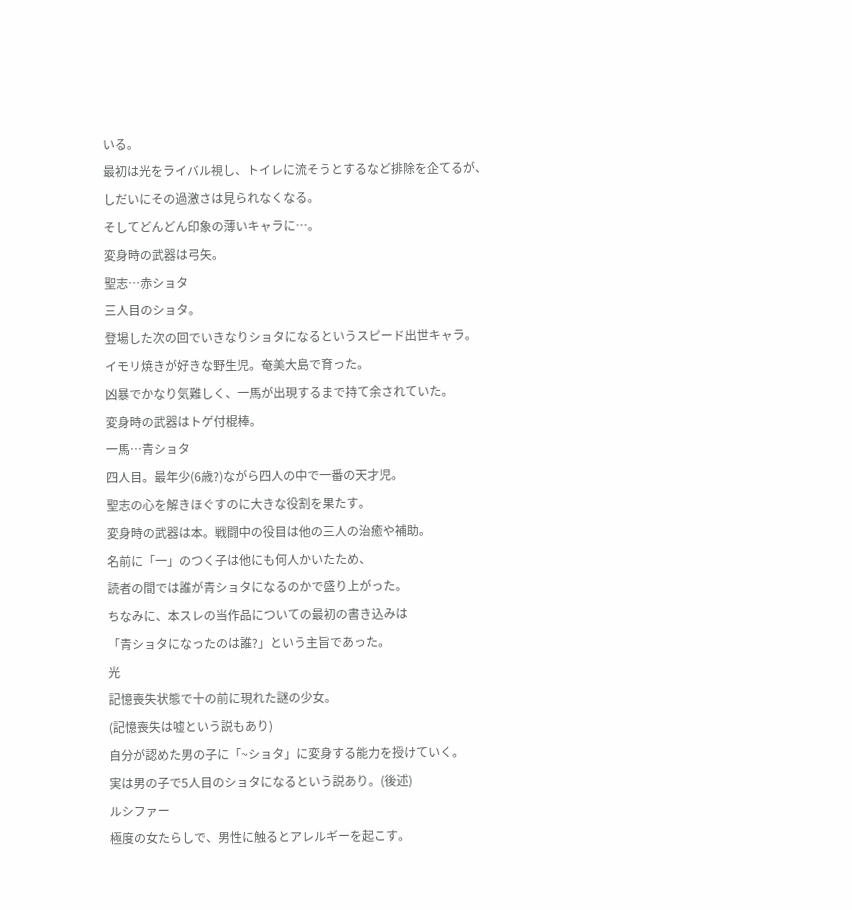いる。
最初は光をライバル視し、トイレに流そうとするなど排除を企てるが、
しだいにその過激さは見られなくなる。
そしてどんどん印象の薄いキャラに…。
変身時の武器は弓矢。
聖志…赤ショタ
三人目のショタ。
登場した次の回でいきなりショタになるというスピード出世キャラ。
イモリ焼きが好きな野生児。奄美大島で育った。
凶暴でかなり気難しく、一馬が出現するまで持て余されていた。
変身時の武器はトゲ付棍棒。
一馬…青ショタ
四人目。最年少(6歳?)ながら四人の中で一番の天才児。
聖志の心を解きほぐすのに大きな役割を果たす。
変身時の武器は本。戦闘中の役目は他の三人の治癒や補助。
名前に「一」のつく子は他にも何人かいたため、
読者の間では誰が青ショタになるのかで盛り上がった。
ちなみに、本スレの当作品についての最初の書き込みは
「青ショタになったのは誰?」という主旨であった。
光
記憶喪失状態で十の前に現れた謎の少女。
(記憶喪失は嘘という説もあり)
自分が認めた男の子に「~ショタ」に変身する能力を授けていく。
実は男の子で5人目のショタになるという説あり。(後述)
ルシファー
極度の女たらしで、男性に触るとアレルギーを起こす。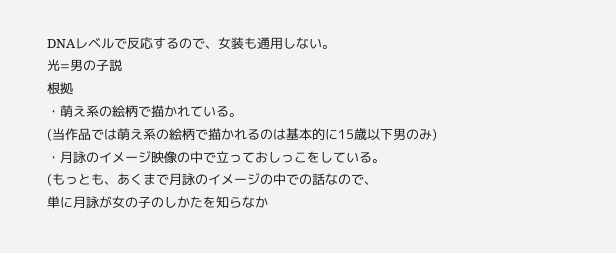DNAレベルで反応するので、女装も通用しない。
光=男の子説
根拠
・萌え系の絵柄で描かれている。
(当作品では萌え系の絵柄で描かれるのは基本的に15歳以下男のみ)
・月詠のイメージ映像の中で立っておしっこをしている。
(もっとも、あくまで月詠のイメージの中での話なので、
単に月詠が女の子のしかたを知らなか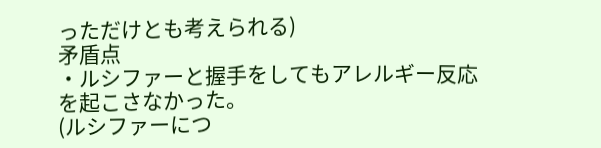っただけとも考えられる)
矛盾点
・ルシファーと握手をしてもアレルギー反応を起こさなかった。
(ルシファーにつ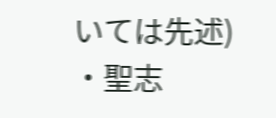いては先述)
・聖志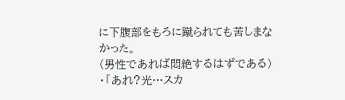に下腹部をもろに蹴られても苦しまなかった。
(男性であれば悶絶するはずである)
・「あれ?光…スカ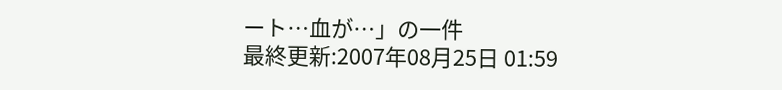ート…血が…」の一件
最終更新:2007年08月25日 01:59